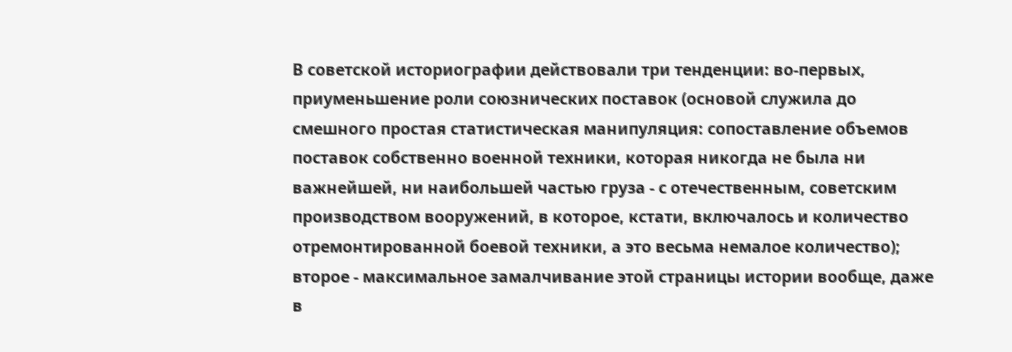В советской историографии действовали три тенденции: во-первых, приуменьшение роли союзнических поставок (основой служила до смешного простая статистическая манипуляция: сопоставление объемов поставок собственно военной техники, которая никогда не была ни важнейшей, ни наибольшей частью груза - с отечественным, советским производством вооружений, в которое, кстати, включалось и количество отремонтированной боевой техники, а это весьма немалое количество); второе - максимальное замалчивание этой страницы истории вообще, даже в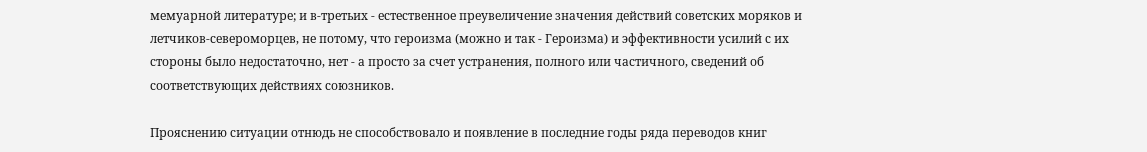мемуарной литературе; и в-третьих - естественное преувеличение значения действий советских моряков и летчиков-североморцев, не потому, что героизма (можно и так - Героизма) и эффективности усилий с их стороны было недостаточно, нет - а просто за счет устранения, полного или частичного, сведений об соответствующих действиях союзников.

Прояснению ситуации отнюдь не способствовало и появление в последние годы ряда переводов книг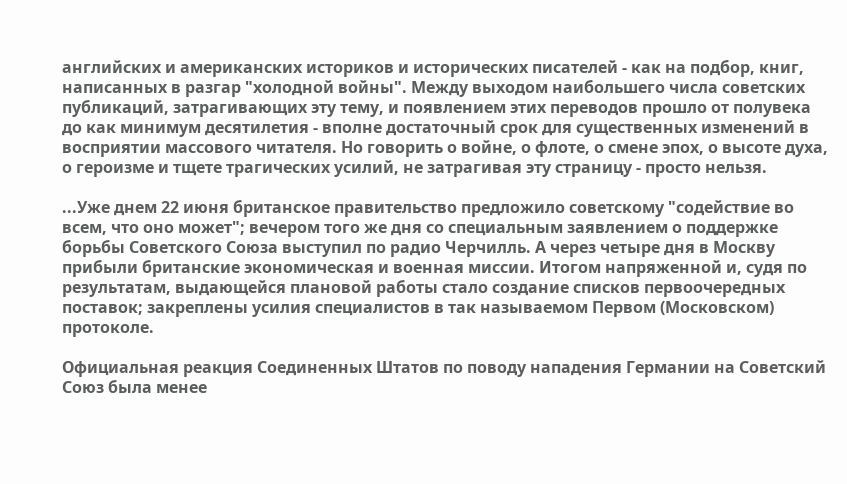английских и американских историков и исторических писателей - как на подбор, книг, написанных в разгар "холодной войны". Между выходом наибольшего числа советских публикаций, затрагивающих эту тему, и появлением этих переводов прошло от полувека до как минимум десятилетия - вполне достаточный срок для существенных изменений в восприятии массового читателя. Но говорить о войне, о флоте, о смене эпох, о высоте духа, о героизме и тщете трагических усилий, не затрагивая эту страницу - просто нельзя.

...Уже днем 22 июня британское правительство предложило советскому "содействие во всем, что оно может"; вечером того же дня со специальным заявлением о поддержке борьбы Советского Союза выступил по радио Черчилль. А через четыре дня в Москву прибыли британские экономическая и военная миссии. Итогом напряженной и, судя по результатам, выдающейся плановой работы стало создание списков первоочередных поставок; закреплены усилия специалистов в так называемом Первом (Московском) протоколе.

Официальная реакция Соединенных Штатов по поводу нападения Германии на Советский Союз была менее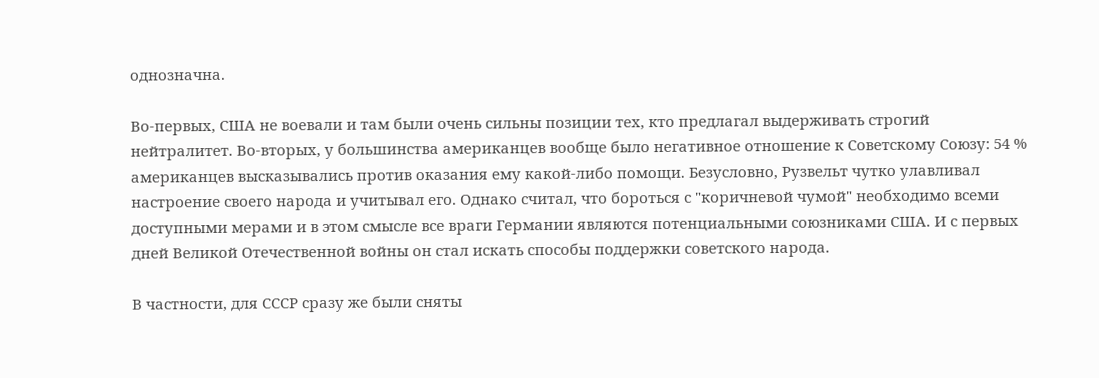однозначна.

Во-первых, США не воевали и там были очень сильны позиции тех, кто предлагал выдерживать строгий нейтралитет. Во-вторых, у большинства американцев вообще было негативное отношение к Советскому Союзу: 54 % американцев высказывались против оказания ему какой-либо помощи. Безусловно, Рузвельт чутко улавливал настроение своего народа и учитывал его. Однако считал, что бороться с "коричневой чумой" необходимо всеми доступными мерами и в этом смысле все враги Германии являются потенциальными союзниками США. И с первых дней Великой Отечественной войны он стал искать способы поддержки советского народа.

В частности, для СССР сразу же были сняты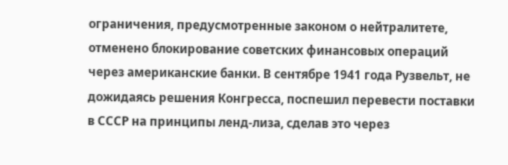ограничения, предусмотренные законом о нейтралитете, отменено блокирование советских финансовых операций через американские банки. В сентябре 1941 года Рузвельт, не дожидаясь решения Конгресса, поспешил перевести поставки в СССР на принципы ленд-лиза, сделав это через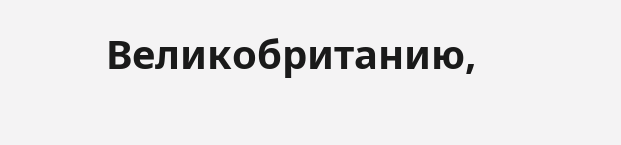Великобританию,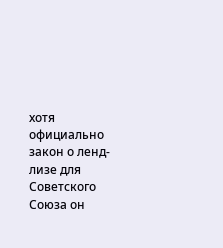хотя официально закон о ленд-лизе для Советского Союза он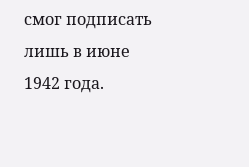смог подписать лишь в июне 1942 года.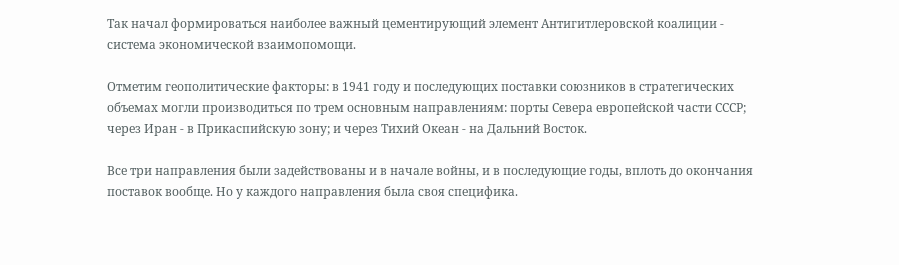Так начал формироваться наиболее важный цементирующий элемент Антигитлеровской коалиции - система экономической взаимопомощи.

Отметим геополитические факторы: в 1941 году и последующих поставки союзников в стратегических объемах могли производиться по трем основным направлениям: порты Севера европейской части СССР; через Иран - в Прикаспийскую зону; и через Тихий Океан - на Дальний Восток.

Все три направления были задействованы и в начале войны, и в последующие годы, вплоть до окончания поставок вообще. Но у каждого направления была своя специфика.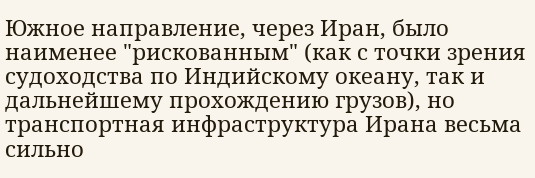Южное направление, через Иран, было наименее "рискованным" (как с точки зрения судоходства по Индийскому океану, так и дальнейшему прохождению грузов), но транспортная инфраструктура Ирана весьма сильно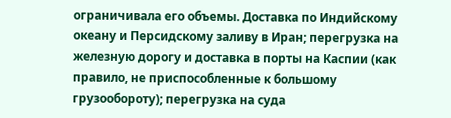ограничивала его объемы. Доставка по Индийскому океану и Персидскому заливу в Иран; перегрузка на железную дорогу и доставка в порты на Каспии (как правило, не приспособленные к большому грузообороту); перегрузка на суда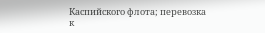Каспийского флота; перевозка к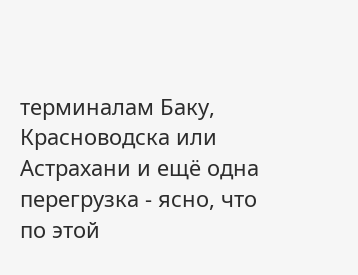терминалам Баку, Красноводска или Астрахани и ещё одна перегрузка - ясно, что по этой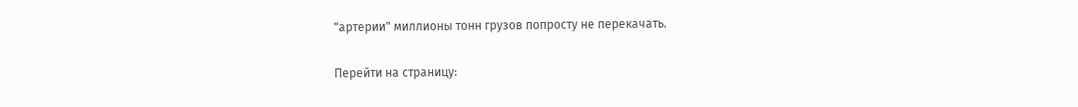"артерии" миллионы тонн грузов попросту не перекачать.

Перейти на страницу: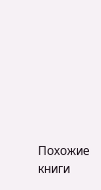Похожие книги